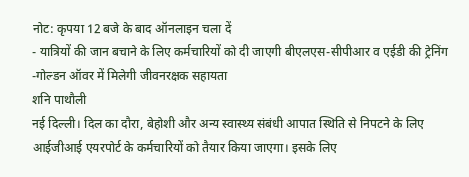नोट: कृपया 12 बजे के बाद ऑनलाइन चला दें
- यात्रियों की जान बचाने के लिए कर्मचारियों को दी जाएगी बीएलएस-सीपीआर व एईडी की ट्रेनिंग
-गोल्डन ऑवर में मिलेगी जीवनरक्षक सहायता
शनि पाथौली
नई दिल्ली। दिल का दौरा, बेहोशी और अन्य स्वास्थ्य संबंधी आपात स्थिति से निपटने के लिए आईजीआई एयरपोर्ट के कर्मचारियों को तैयार किया जाएगा। इसके लिए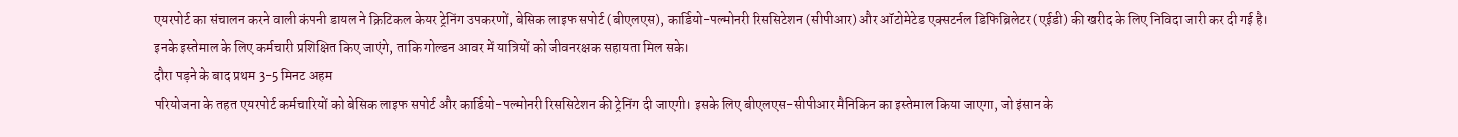एयरपोर्ट का संचालन करने वाली कंपनी डायल ने क्रिटिकल केयर ट्रेनिंग उपकरणों, बेसिक लाइफ सपोर्ट (बीएलएस), कार्डियो-पल्मोनरी रिससिटेशन (सीपीआर) और ऑटोमेटेड एक्सटर्नल डिफिब्रिलेटर (एईडी) की खरीद के लिए निविदा जारी कर दी गई है।
इनके इस्तेमाल के लिए कर्मचारी प्रशिक्षित किए जाएंगे, ताकि गोल्डन आवर में यात्रियों को जीवनरक्षक सहायता मिल सके।
दौरा पड़ने के बाद प्रथम 3-5 मिनट अहम
परियोजना के तहत एयरपोर्ट कर्मचारियों को बेसिक लाइफ सपोर्ट और कार्डियो-पल्मोनरी रिससिटेशन की ट्रेनिंग दी जाएगी। इसके लिए बीएलएस-सीपीआर मैनिकिन का इस्तेमाल किया जाएगा, जो इंसान के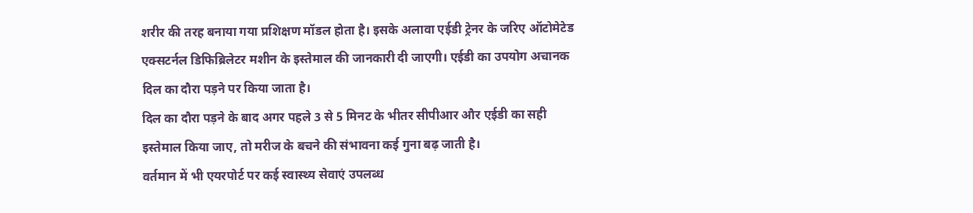शरीर की तरह बनाया गया प्रशिक्षण मॉडल होता है। इसके अलावा एईडी ट्रेनर के जरिए ऑटोमेटेड एक्सटर्नल डिफिब्रिलेटर मशीन के इस्तेमाल की जानकारी दी जाएगी। एईडी का उपयोग अचानक दिल का दौरा पड़ने पर किया जाता है।
दिल का दौरा पड़ने के बाद अगर पहले 3 से 5 मिनट के भीतर सीपीआर और एईडी का सही इस्तेमाल किया जाए, तो मरीज के बचने की संभावना कई गुना बढ़ जाती है।
वर्तमान में भी एयरपोर्ट पर कई स्वास्थ्य सेवाएं उपलब्ध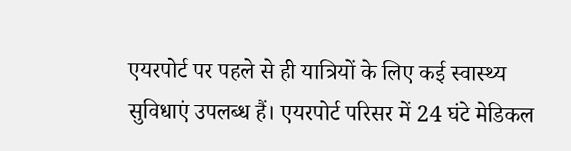एयरपोर्ट पर पहले से ही यात्रियों के लिए कई स्वास्थ्य सुविधाएं उपलब्ध हैं। एयरपोर्ट परिसर में 24 घंटे मेडिकल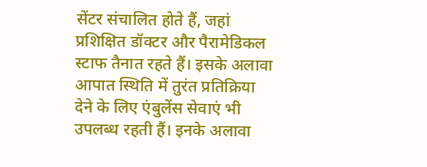सेंटर संचालित होते हैं, जहां प्रशिक्षित डॉक्टर और पैरामेडिकल स्टाफ तैनात रहते हैं। इसके अलावा आपात स्थिति में तुरंत प्रतिक्रिया देने के लिए एंबुलेंस सेवाएं भी उपलब्ध रहती हैं। इनके अलावा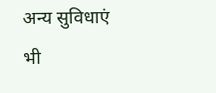अन्य सुविधाएं भी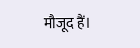मौजूद हैं।